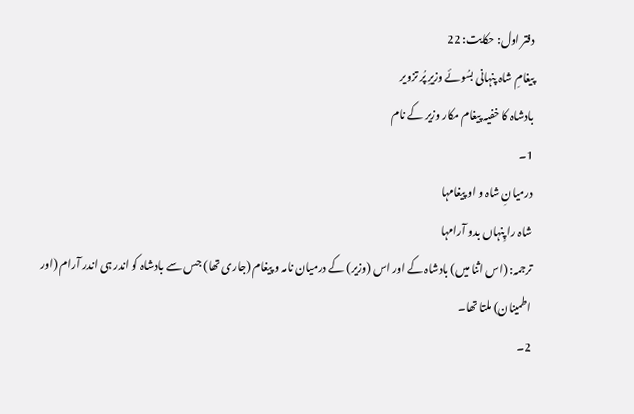دفتر اول: حکایت: 22
پیغامِ شاہ پنہانی بسُوئے وزیرِ پُر تزویر
بادشاہ کا خفیہ پیغام مکار وزیر کے نام
1۔
درمیانِ شاہ و او پیغامہا
شاہ را پِنہاں بدو آرامہا
ترجمہ: (اس اثنا میں) بادشاہ کے اور اس (وزیر) کے درمیان نامہ و پیغام (جاری تھا) جس سے بادشاہ کو اندر ہی اندر آرام (اور اطمینان) ملتا تھا۔
2۔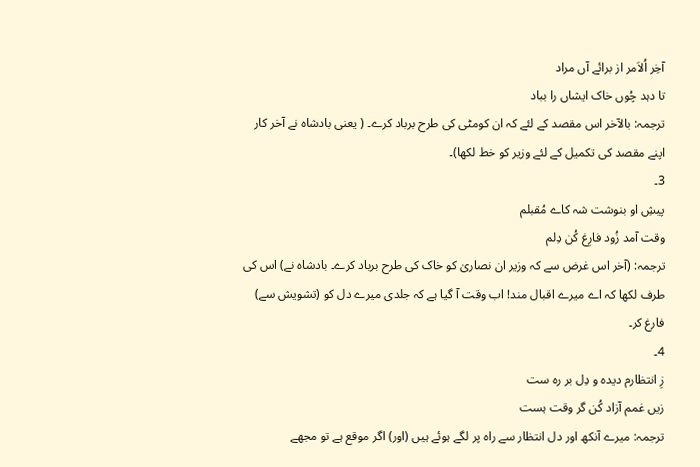آخِر اُلاَمر از برائے آں مراد
تا دہد چُوں خاک ایشاں را بباد
ترجمہ: بالآخر اس مقصد کے لئے کہ ان کومٹی کی طرح برباد کرے۔ ( یعنی بادشاہ نے آخر کار اپنے مقصد کی تکمیل کے لئے وزیر کو خط لکھا)۔
3۔
پیشِ او بنوشت شہ کاے مُقبلم
وقت آمد زُود فارِغ کُن دِلم
ترجمہ: (آخر اس غرض سے کہ وزیر ان نصاریٰ کو خاک کی طرح برباد کرے۔ بادشاہ نے) اس کی طرف لکھا کہ اے میرے اقبال مند! اب وقت آ گیا ہے کہ جلدی میرے دل کو (تشویش سے) فارغ کر۔
4۔
زِ انتظارم دیدہ و دِل بر رہ ست
زیں غمم آزاد کُن گر وقت ہست
ترجمہ: میرے آنکھ اور دل انتظار سے راہ پر لگے ہوئے ہیں (اور) اگر موقع ہے تو مجھے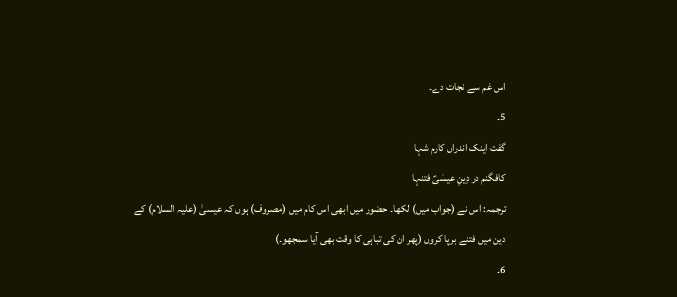اس غم سے نجات دے۔
5۔
گفت اینک اندراں کارم شہا
کافگنم در دِینِ عیسٰیؑ فتنہا
ترجمہ: اس نے (جواب میں) لکھا۔ حضور میں ابھی اس کام میں (مصروف) ہوں کہ عیسیٰ (علیہ السلام) کے دین میں فتنے برپا کروں (پھر ان کی تباہی کا وقت بھی آیا سمجھو۔)
6۔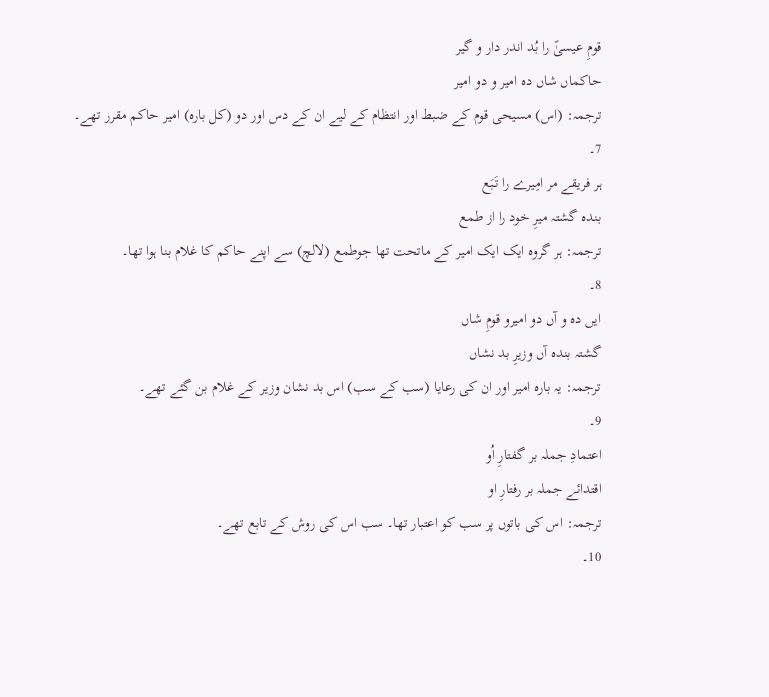قومِ عیسیٰؑ را بُد اندر دار و گیر
حاکماں شاں دہ امیر و دو امیر
ترجمہ: (اس) مسیحی قوم کے ضبط اور انتظام کے لیے ان کے دس اور دو (کل بارہ) امیر حاکم مقرر تھے۔
7۔
ہر فریقے مر امِیرے را تَبَع
بندہ گشتہ میرِ خود را از طمع
ترجمہ: ہر گروہ ایک ایک امیر کے ماتحت تھا جوطمع (لالچ) سے اپنے حاکم کا غلام بنا ہوا تھا۔
8۔
ایں دہ و آں دو امیرو قومِ شاں
گشتہ بندہ آں وزیرِ بد نشاں
ترجمہ: یہ بارہ امیر اور ان کی رعایا (سب کے سب) اس بد نشان وزیر کے غلام بن گئے تھے۔
9۔
اعتمادِ جملہ بر گفتارِ اُو
اقتدائے جملہ بر رفتارِ او
ترجمہ: اس کی باتوں پر سب کو اعتبار تھا۔ سب اس کی روش کے تابع تھے۔
10۔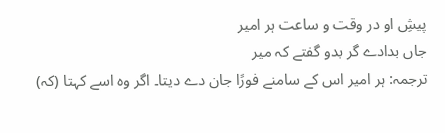پیشِ او در وقت و ساعت ہر امیر
جاں بدادے گر بدو گفتے کہ میر
ترجمہ: ہر امیر اس کے سامنے فورًا جان دے دیتا۔ اگر وہ اسے کہتا (کہ)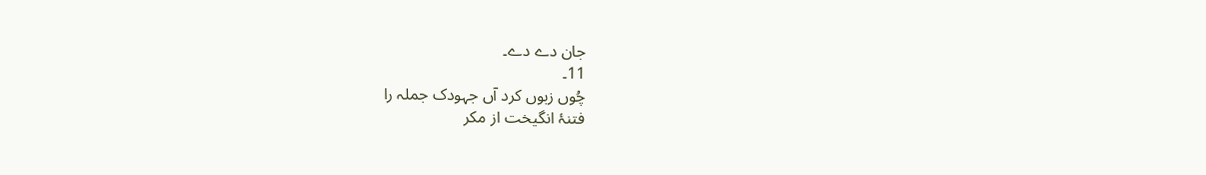جان دے دے۔
11۔
چُوں زبوں کرد آں جہودک جملہ را
فتنۂ انگیخت از مکر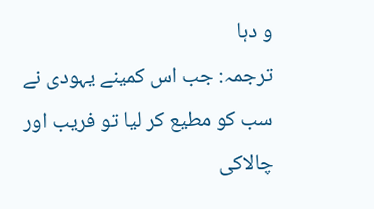و دہا
ترجمہ: جب اس کمینے یہودی نے سب کو مطیع کر لیا تو فریب اور چالاکی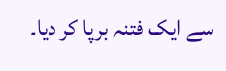سے ایک فتنہ برپا کر دیا۔